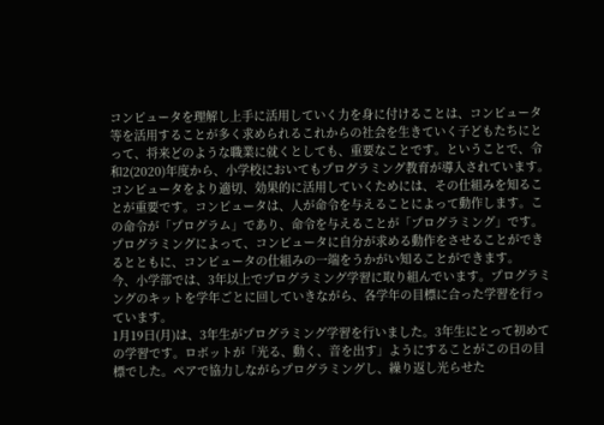コンピュータを理解し上手に活用していく力を身に付けることは、コンピュータ等を活用することが多く求められるこれからの社会を生きていく子どもたちにとって、将来どのような職業に就くとしても、重要なことです。ということで、令和2(2020)年度から、小学校においてもプログラミング教育が導入されています。
コンピュータをより適切、効果的に活用していくためには、その仕組みを知ることが重要です。コンピュータは、人が命令を与えることによって動作します。この命令が「プログラム」であり、命令を与えることが「プログラミング」です。プログラミングによって、コンピュータに自分が求める動作をさせることができるとともに、コンピュータの仕組みの一端をうかがい知ることができます。
今、小学部では、3年以上でプログラミング学習に取り組んでいます。プログラミングのキットを学年ごとに回していきながら、各学年の目標に合った学習を行っています。
1月19日(月)は、3年生がプログラミング学習を行いました。3年生にとって初めての学習です。ロボットが「光る、動く、音を出す」ようにすることがこの日の目標でした。ペアで協力しながらプログラミングし、繰り返し光らせた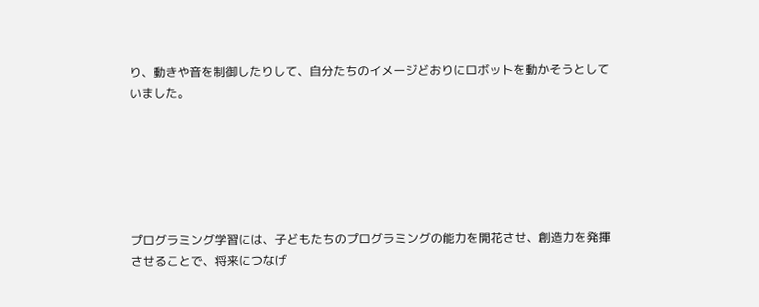り、動きや音を制御したりして、自分たちのイメージどおりにロボットを動かそうとしていました。






プログラミング学習には、子どもたちのプログラミングの能力を開花させ、創造力を発揮させることで、将来につなげ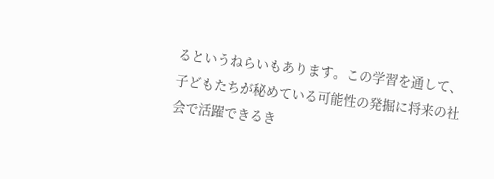るというねらいもあります。この学習を通して、子どもたちが秘めている可能性の発掘に将来の社会で活躍できるき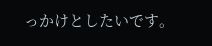っかけとしたいです。